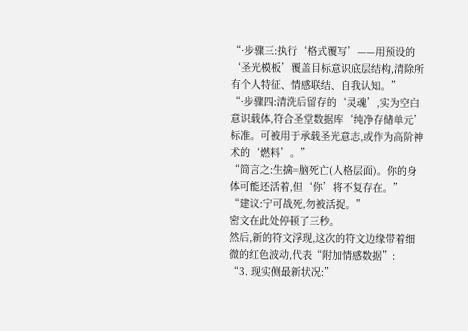“·步骤三:执行‘格式覆写’——用预设的‘圣光模板’覆盖目标意识底层结构,清除所有个人特征、情感联结、自我认知。”
“·步骤四:清洗后留存的‘灵魂’,实为空白意识载体,符合圣堂数据库‘纯净存储单元’标准。可被用于承载圣光意志,或作为高阶神术的‘燃料’。”
“简言之:生擒=脑死亡(人格层面)。你的身体可能还活着,但‘你’将不复存在。”
“建议:宁可战死,勿被活捉。”
密文在此处停顿了三秒。
然后,新的符文浮现,这次的符文边缘带着细微的红色波动,代表“附加情感数据”:
“3. 现实侧最新状况:”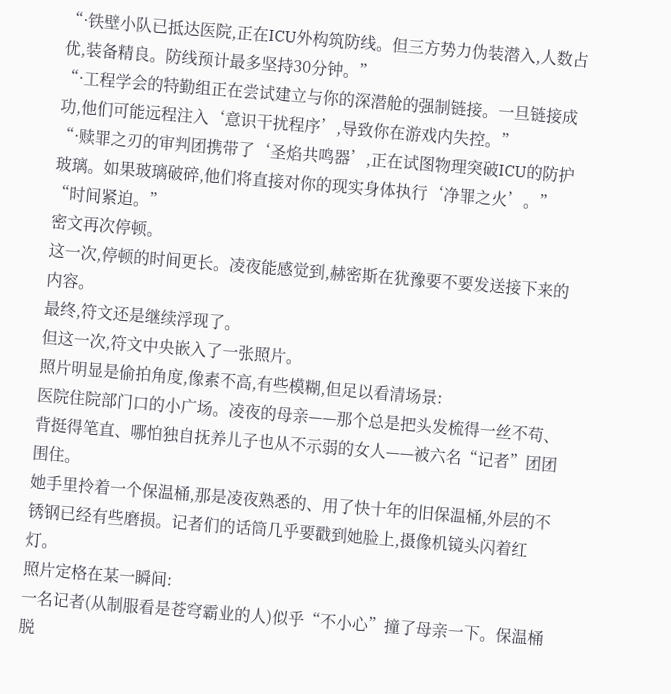“·铁壁小队已抵达医院,正在ICU外构筑防线。但三方势力伪装潜入,人数占优,装备精良。防线预计最多坚持30分钟。”
“·工程学会的特勤组正在尝试建立与你的深潜舱的强制链接。一旦链接成功,他们可能远程注入‘意识干扰程序’,导致你在游戏内失控。”
“·赎罪之刃的审判团携带了‘圣焰共鸣器’,正在试图物理突破ICU的防护玻璃。如果玻璃破碎,他们将直接对你的现实身体执行‘净罪之火’。”
“时间紧迫。”
密文再次停顿。
这一次,停顿的时间更长。凌夜能感觉到,赫密斯在犹豫要不要发送接下来的内容。
最终,符文还是继续浮现了。
但这一次,符文中央嵌入了一张照片。
照片明显是偷拍角度,像素不高,有些模糊,但足以看清场景:
医院住院部门口的小广场。凌夜的母亲——那个总是把头发梳得一丝不苟、背挺得笔直、哪怕独自抚养儿子也从不示弱的女人——被六名“记者”团团围住。
她手里拎着一个保温桶,那是凌夜熟悉的、用了快十年的旧保温桶,外层的不锈钢已经有些磨损。记者们的话筒几乎要戳到她脸上,摄像机镜头闪着红灯。
照片定格在某一瞬间:
一名记者(从制服看是苍穹霸业的人)似乎“不小心”撞了母亲一下。保温桶脱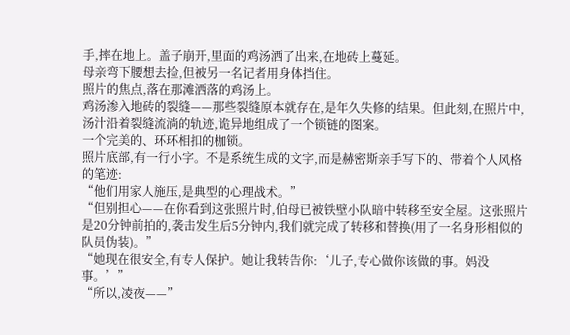手,摔在地上。盖子崩开,里面的鸡汤洒了出来,在地砖上蔓延。
母亲弯下腰想去捡,但被另一名记者用身体挡住。
照片的焦点,落在那滩洒落的鸡汤上。
鸡汤渗入地砖的裂缝——那些裂缝原本就存在,是年久失修的结果。但此刻,在照片中,汤汁沿着裂缝流淌的轨迹,诡异地组成了一个锁链的图案。
一个完美的、环环相扣的枷锁。
照片底部,有一行小字。不是系统生成的文字,而是赫密斯亲手写下的、带着个人风格的笔迹:
“他们用家人施压,是典型的心理战术。”
“但别担心——在你看到这张照片时,伯母已被铁壁小队暗中转移至安全屋。这张照片是20分钟前拍的,袭击发生后5分钟内,我们就完成了转移和替换(用了一名身形相似的队员伪装)。”
“她现在很安全,有专人保护。她让我转告你:‘儿子,专心做你该做的事。妈没事。’”
“所以,凌夜——”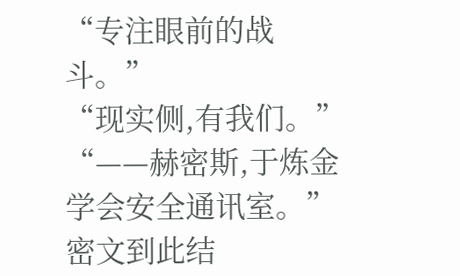“专注眼前的战斗。”
“现实侧,有我们。”
“——赫密斯,于炼金学会安全通讯室。”
密文到此结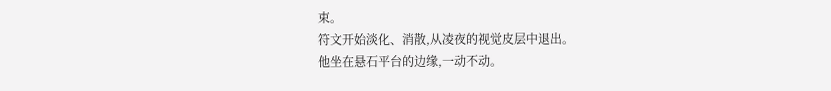束。
符文开始淡化、消散,从凌夜的视觉皮层中退出。
他坐在悬石平台的边缘,一动不动。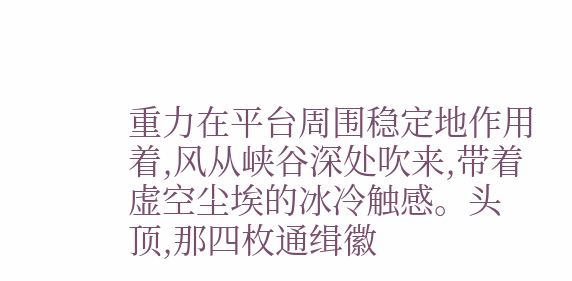重力在平台周围稳定地作用着,风从峡谷深处吹来,带着虚空尘埃的冰冷触感。头顶,那四枚通缉徽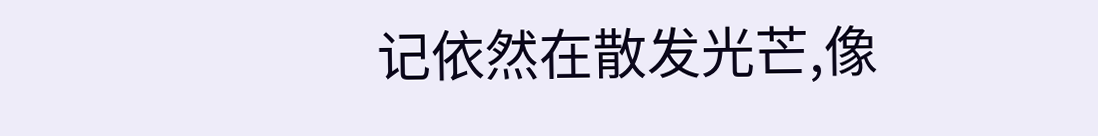记依然在散发光芒,像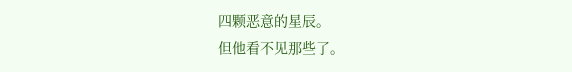四颗恶意的星辰。
但他看不见那些了。